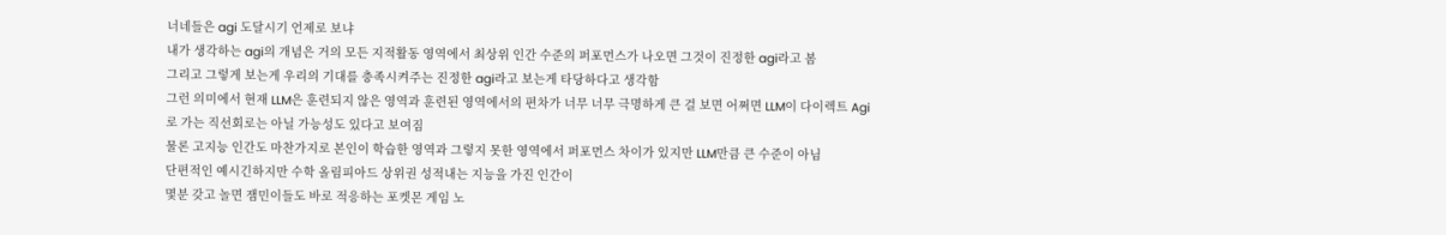너네들은 agi 도달시기 언제로 보냐
내가 생각하는 agi의 개념은 거의 모든 지적활동 영역에서 최상위 인간 수준의 퍼포먼스가 나오면 그것이 진정한 agi라고 봄
그리고 그렇게 보는게 우리의 기대를 충족시켜주는 진정한 agi라고 보는게 타당하다고 생각함
그런 의미에서 현재 LLM은 훈련되지 않은 영역과 훈련된 영역에서의 편차가 너무 너무 극명하게 큰 걸 보면 어쩌면 LLM이 다이렉트 Agi로 가는 직선회로는 아닐 가능성도 있다고 보여짐
물론 고지능 인간도 마찬가지로 본인이 학습한 영역과 그렇지 못한 영역에서 퍼포먼스 차이가 있지만 LLM만큼 큰 수준이 아님
단편적인 예시긴하지만 수학 올림피아드 상위권 성적내는 지능을 가진 인간이
몇분 갖고 놀면 잼민이들도 바로 적응하는 포켓몬 게임 노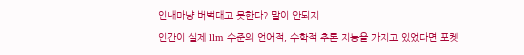인내마냥 버벅대고 못한다? 말이 안되지
인간이 실제 llm 수준의 언어적, 수학적 추론 지능을 가지고 있었다면 포켓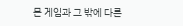몬 게임과 그 밖에 다른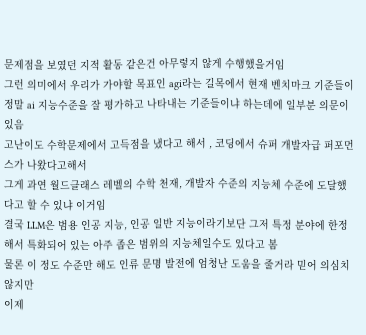문제점을 보였던 지적 활동 같은건 아무렇지 않게 수행했을거임
그런 의미에서 우리가 가야할 목표인 agi라는 길목에서 현재 벤치마크 기준들이 정말 ai 지능수준을 잘 평가하고 나타내는 기준들이냐 하는데에 일부분 의문이 있음
고난이도 수학문제에서 고득점을 냈다고 해서 , 코딩에서 슈퍼 개발자급 퍼포먼스가 나왔다고해서
그게 과연 월드클래스 레벨의 수학 천재, 개발자 수준의 지능체 수준에 도달했다고 할 수 있냐 이거임
결국 LLM은 범용 인공 지능, 인공 일반 지능이라기보단 그저 특정 분야에 한정해서 특화되어 있는 아주 좁은 범위의 지능체일수도 있다고 봄
물론 이 정도 수준만 해도 인류 문명 발전에 엄청난 도움을 줄거라 믿어 의심치 않지만
이제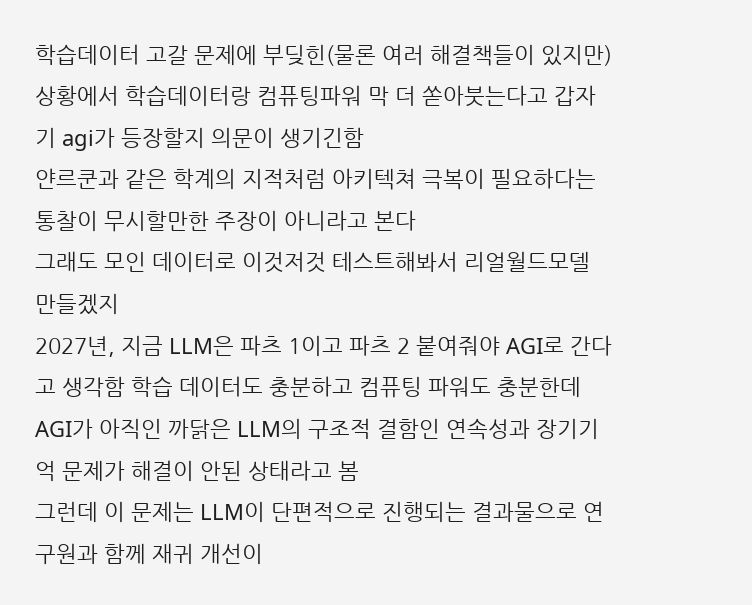학습데이터 고갈 문제에 부딪힌(물론 여러 해결책들이 있지만) 상황에서 학습데이터랑 컴퓨팅파워 막 더 쏟아붓는다고 갑자기 agi가 등장할지 의문이 생기긴함
얀르쿤과 같은 학계의 지적처럼 아키텍쳐 극복이 필요하다는 통찰이 무시할만한 주장이 아니라고 본다
그래도 모인 데이터로 이것저것 테스트해봐서 리얼월드모델 만들겠지
2027년, 지금 LLM은 파츠 1이고 파츠 2 붙여줘야 AGI로 간다고 생각함 학습 데이터도 충분하고 컴퓨팅 파워도 충분한데 AGI가 아직인 까닭은 LLM의 구조적 결함인 연속성과 장기기억 문제가 해결이 안된 상태라고 봄
그런데 이 문제는 LLM이 단편적으로 진행되는 결과물으로 연구원과 함께 재귀 개선이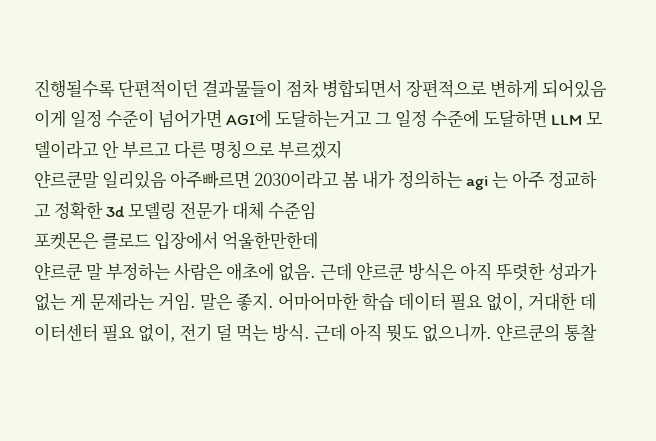진행될수록 단편적이던 결과물들이 점차 병합되면서 장편적으로 변하게 되어있음 이게 일정 수준이 넘어가면 AGI에 도달하는거고 그 일정 수준에 도달하면 LLM 모델이라고 안 부르고 다른 명칭으로 부르겠지
얀르쿤말 일리있음 아주빠르면 2030이라고 봄 내가 정의하는 agi 는 아주 정교하고 정확한 3d 모델링 전문가 대체 수준임
포켓몬은 클로드 입장에서 억울한만한데
얀르쿤 말 부정하는 사람은 애초에 없음. 근데 얀르쿤 방식은 아직 뚜렷한 성과가 없는 게 문제라는 거임. 말은 좋지. 어마어마한 학습 데이터 필요 없이, 거대한 데이터센터 필요 없이, 전기 덜 먹는 방식. 근데 아직 뭣도 없으니까. 얀르쿤의 통찰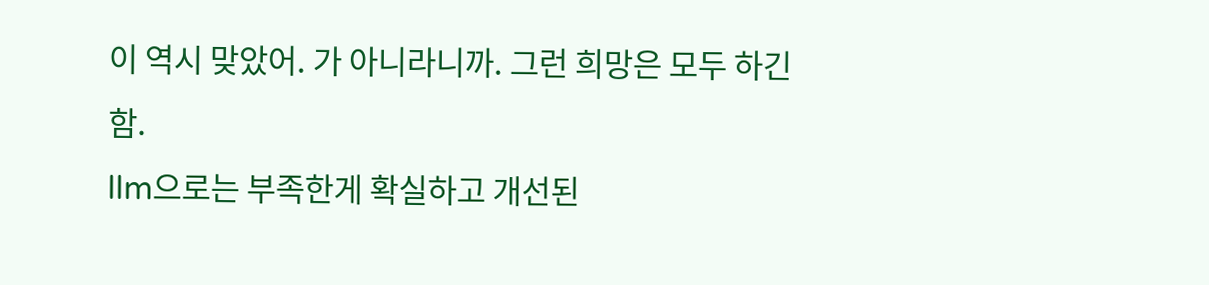이 역시 맞았어. 가 아니라니까. 그런 희망은 모두 하긴 함.
llm으로는 부족한게 확실하고 개선된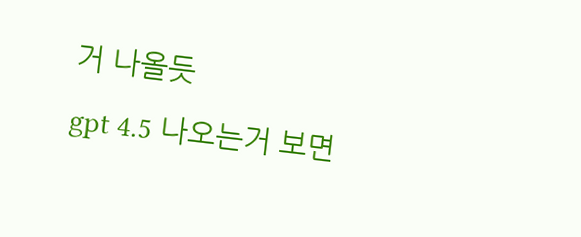거 나올듯
gpt 4.5 나오는거 보면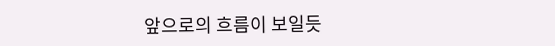앞으로의 흐름이 보일듯